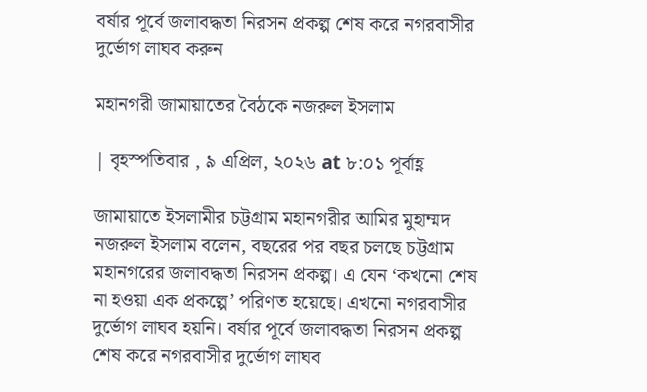বর্ষার পূর্বে জলাবদ্ধতা নিরসন প্রকল্প শেষ করে নগরবাসীর দুর্ভোগ লাঘব করুন

মহানগরী জামায়াতের বৈঠকে নজরুল ইসলাম

| বৃহস্পতিবার , ৯ এপ্রিল, ২০২৬ at ৮:০১ পূর্বাহ্ণ

জামায়াতে ইসলামীর চট্টগ্রাম মহানগরীর আমির মুহাম্মদ নজরুল ইসলাম বলেন, বছরের পর বছর চলছে চট্টগ্রাম মহানগরের জলাবদ্ধতা নিরসন প্রকল্প। এ যেন ‘কখনো শেষ না হওয়া এক প্রকল্পে’ পরিণত হয়েছে। এখনো নগরবাসীর দুর্ভোগ লাঘব হয়নি। বর্ষার পূর্বে জলাবদ্ধতা নিরসন প্রকল্প শেষ করে নগরবাসীর দুর্ভোগ লাঘব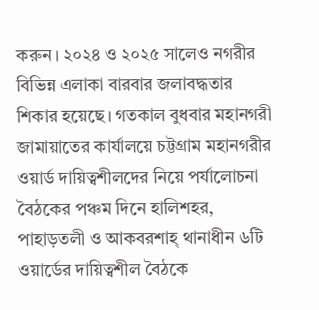করুন। ২০২৪ ও ২০২৫ সালেও নগরীর বিভিন্ন এলাকা বারবার জলাবদ্ধতার শিকার হয়েছে। গতকাল বুধবার মহানগরী জামায়াতের কার্যালয়ে চট্টগ্রাম মহানগরীর ওয়ার্ড দায়িত্বশীলদের নিয়ে পর্যালোচনা বৈঠকের পঞ্চম দিনে হালিশহর, পাহাড়তলী ও আকবরশাহ্‌ থানাধীন ৬টি ওয়ার্ডের দায়িত্বশীল বৈঠকে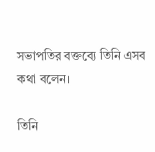সভাপতির বক্তব্যে তিনি এসব কথা বলেন।

তিনি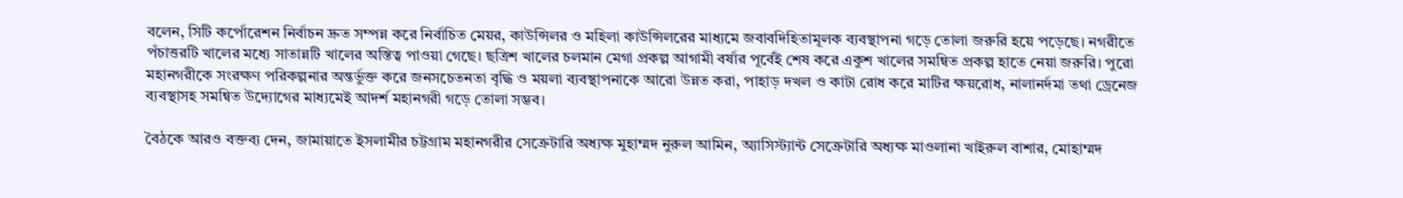বলেন, সিটি কর্পোরেশন নির্বাচন দ্রুত সম্পন্ন করে নির্বাচিত মেয়র, কাউন্সিলর ও মহিলা কাউন্সিলরের মাধ্যমে জবাবদিহিতামূলক ব্যবস্থাপনা গড়ে তোলা জরুরি হয়ে পড়েছে। নগরীতে পঁচাত্তরটি খালের মধ্যে সাতান্নটি খালের অস্তিত্ব পাওয়া গেছে। ছত্রিশ খালের চলমান মেগা প্রকল্প আগামী বর্ষার পূর্বেই শেষ করে একুশ খালের সমন্বিত প্রকল্প হাতে নেয়া জরুরি। পুরো মহানগরীকে সংরক্ষণ পরিকল্পনার অন্তর্ভুক্ত করে জনসচেতনতা বৃদ্ধি ও ময়লা ব্যবস্থাপনাকে আরো উন্নত করা, পাহাড় দখল ও কাটা রোধ করে মাটির ক্ষয়রোধ, নালানর্দমা তথা ড্রেনেজ ব্যবস্থাসহ সমন্বিত উদ্যোগের মাধ্যমেই আদর্শ মহানগরী গড়ে তোলা সম্ভব।

বৈঠকে আরও বক্তব্য দেন, জামায়াতে ইসলামীর চট্টগ্রাম মহানগরীর সেক্রেটারি অধ্যক্ষ মুহাম্মদ নুরুল আমিন, অ্যাসিস্ট্যান্ট সেক্রেটারি অধ্যক্ষ মাওলানা খাইরুল বাশার, মোহাম্মদ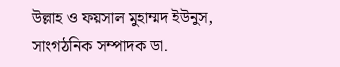উল্লাহ ও ফয়সাল মুহাম্মদ ইউনুস, সাংগঠনিক সম্পাদক ডা.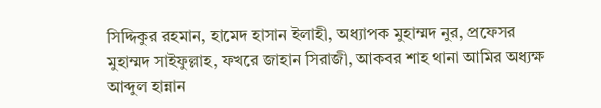সিদ্দিকুর রহমান, হামেদ হাসান ইলাহী, অধ্যাপক মুহাম্মদ নুর, প্রফেসর মুহাম্মদ সাইফুল্লাহ, ফখরে জাহান সিরাজী, আকবর শাহ থানা আমির অধ্যক্ষ আব্দুল হান্নান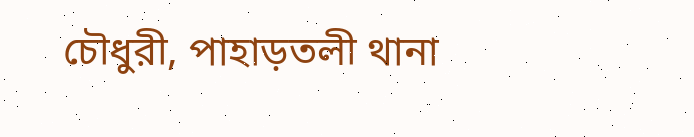চৌধুরী, পাহাড়তলী থানা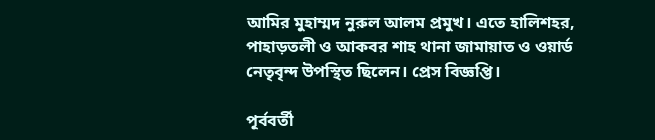আমির মুহাম্মদ নুরুল আলম প্রমুখ। এতে হালিশহর, পাহাড়তলী ও আকবর শাহ থানা জামায়াত ও ওয়ার্ড নেতৃবৃন্দ উপস্থিত ছিলেন। প্রেস বিজ্ঞপ্তি।

পূর্ববর্তী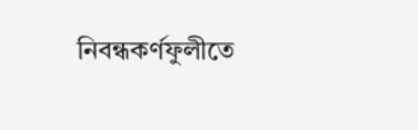নিবন্ধকর্ণফুলীতে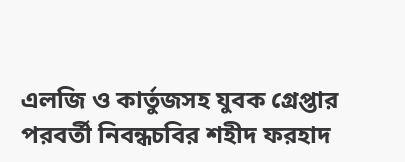এলজি ও কার্তুজসহ যুবক গ্রেপ্তার
পরবর্তী নিবন্ধচবির শহীদ ফরহাদ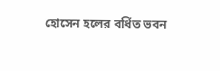হোসেন হলের বর্ধিত ভবন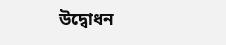উদ্বোধন